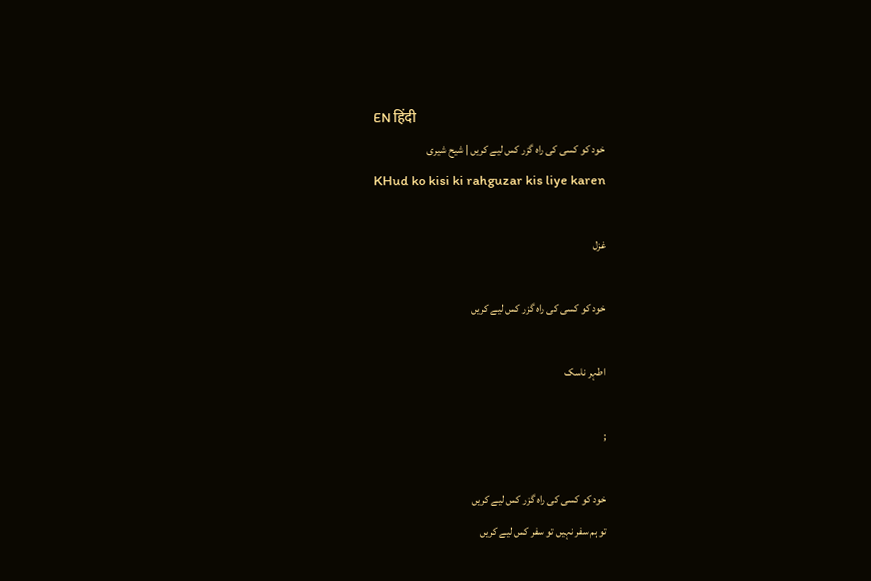EN हिंदी
خود کو کسی کی راہ گزر کس لیے کریں | شیح شیری
KHud ko kisi ki rahguzar kis liye karen

غزل

خود کو کسی کی راہ گزر کس لیے کریں

اطہر ناسک

;

خود کو کسی کی راہ گزر کس لیے کریں
تو ہم سفر نہیں تو سفر کس لیے کریں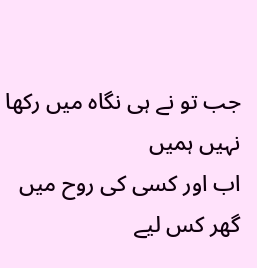جب تو نے ہی نگاہ میں رکھا نہیں ہمیں
اب اور کسی کی روح میں گھر کس لیے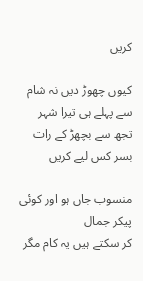کریں

کیوں چھوڑ دیں نہ شام سے پہلے ہی تیرا شہر
تجھ سے بچھڑ کے رات بسر کس لیے کریں

منسوب جاں ہو اور کوئی پیکر جمال
کر سکتے ہیں یہ کام مگر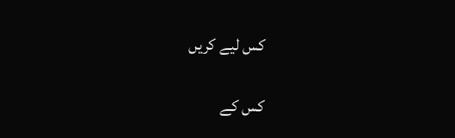کس لیے کریں

کس کے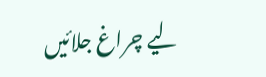لیے چراغ جلائیں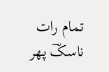تمام رات
ناسکؔ پھر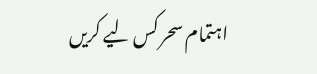اہتمام‌ سحر کس لیے کریں